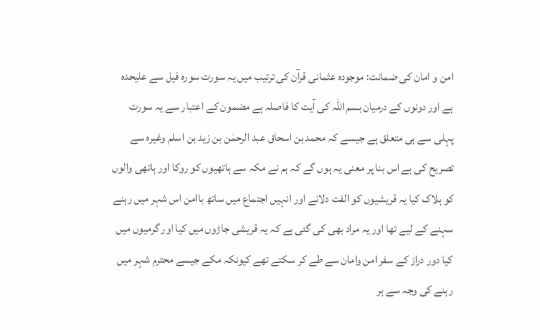امن و امان کی ضمانت: موجودہ عثمانی قرآن کی ترتیب میں یہ سورت سورہ فیل سے علیحدہ ہے اور دونوں کے درمیان بسم اللہ کی آیت کا فاصلہ ہے مضمون کے اعتبار سے یہ سورت پہلی سے ہی متعلق ہے جیسے کہ محمد بن اسحاق عبد الرحمٰن بن زید بن اسلم وغیرہ سے تصریح کی ہے اس بنا پر معنی یہ ہوں گے کہ ہم نے مکہ سے ہاتھیوں کو روکا اور ہاتھی والوں کو ہلاک کیا یہ قریشیوں کو الفت دلانے اور انہیں اجتماع میں ساتھ باامن اس شہر میں رہنے سہنے کے لیے تھا اور یہ مراد بھی کی گئی ہے کہ یہ قریشی جاڑوں میں کیا اور گرمیوں میں کیا دور دراز کے سفر امن وامان سے طے کر سکتے تھے کیونکہ مکے جیسے محترم شہر میں رہنے کی وجہ سے ہر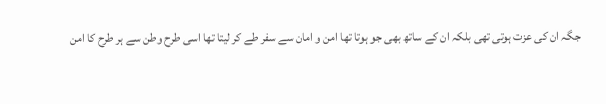جگہ ان کی عزت ہوتی تھی بلکہ ان کے ساتھ بھی جو ہوتا تھا امن و امان سے سفر طے کر لیتا تھا اسی طرح وطن سے ہر طرح کا امن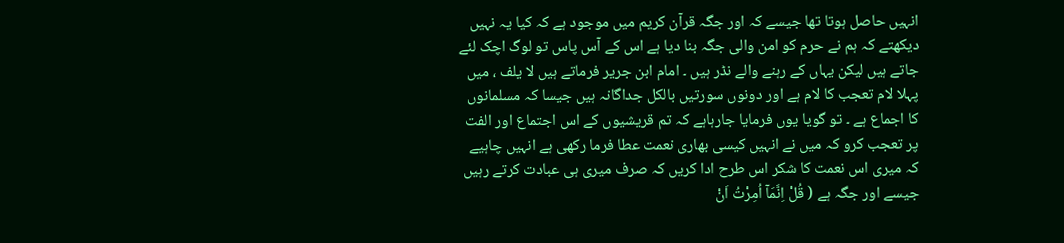انہیں حاصل ہوتا تھا جیسے کہ اور جگہ قرآن کریم میں موجود ہے کہ کیا یہ نہیں دیکھتے کہ ہم نے حرم کو امن والی جگہ بنا دیا ہے اس کے آس پاس تو لوگ اچک لئے جاتے ہیں لیکن یہاں کے رہنے والے نڈر ہیں ۔ امام ابن جریر فرماتے ہیں لا یلف ، میں پہلا لام تعجب کا لام ہے اور دونوں سورتیں بالکل جداگانہ ہیں جیسا کہ مسلمانوں کا اجماع ہے ۔ تو گویا یوں فرمایا جارہاہے کہ تم قریشیوں کے اس اجتماع اور الفت پر تعجب کرو کہ میں نے انہیں کیسی بھاری نعمت عطا فرما رکھی ہے انہیں چاہیے کہ میری اس نعمت کا شکر اس طرح ادا کریں کہ صرف میری ہی عبادت کرتے رہیں جیسے اور جگہ ہے ( قُلْ اِنَّمَآ اُمِرْتُ اَنْ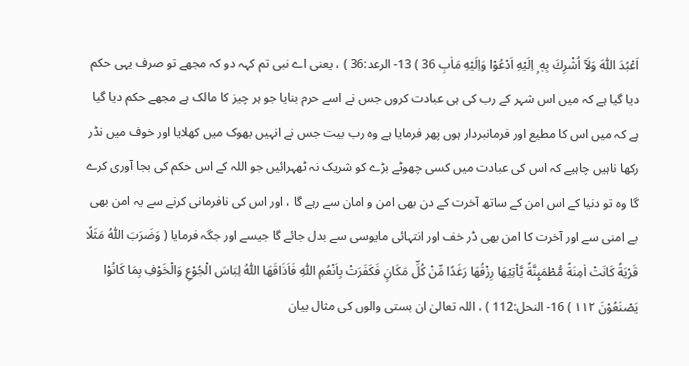اَعْبُدَ اللّٰهَ وَلَآ اُشْرِكَ بِهٖ ۭ اِلَيْهِ اَدْعُوْا وَاِلَيْهِ مَاٰبِ 36 ) 13- الرعد:36 ) ، یعنی اے نبی تم کہہ دو کہ مجھے تو صرف یہی حکم دیا گیا ہے کہ میں اس شہر کے رب کی ہی عبادت کروں جس نے اسے حرم بنایا جو ہر چیز کا مالک ہے مجھے حکم دیا گیا ہے کہ میں اس کا مطیع اور فرمانبردار ہوں پھر فرمایا ہے وہ رب بیت جس نے انہیں بھوک میں کھلایا اور خوف میں نڈر رکھا ناہیں چاہیے کہ اس کی عبادت میں کسی چھوٹے بڑے کو شریک نہ ٹھہرائیں جو اللہ کے اس حکم کی بجا آوری کرے گا وہ تو دنیا کے اس امن کے ساتھ آخرت کے دن بھی امن و امان سے رہے گا ، اور اس کی نافرمانی کرنے سے یہ امن بھی بے امنی سے اور آخرت کا امن بھی ڈر خف اور انتہائی مایوسی سے بدل جائے گا جیسے اور جگہ فرمایا ( وَضَرَبَ اللّٰهُ مَثَلًا قَرْيَةً كَانَتْ اٰمِنَةً مُّطْمَىِٕنَّةً يَّاْتِيْهَا رِزْقُهَا رَغَدًا مِّنْ كُلِّ مَكَانٍ فَكَفَرَتْ بِاَنْعُمِ اللّٰهِ فَاَذَاقَهَا اللّٰهُ لِبَاسَ الْجُوْعِ وَالْخَوْفِ بِمَا كَانُوْا يَصْنَعُوْنَ ١١٢ ) 16- النحل:112 ) ، اللہ تعالیٰ ان بستی والوں کی مثال بیان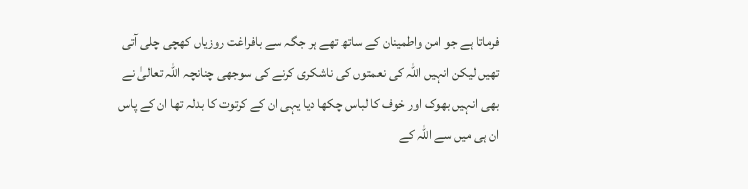فرماتا ہے جو امن واطمینان کے ساتھ تھے ہر جگہ سے بافراغت روزیاں کھچی چلی آتی تھیں لیکن انہیں اللہ کی نعمتوں کی ناشکری کرنے کی سوجھی چنانچہ اللہ تعالیٰ نے بھی انہیں بھوک اور خوف کا لباس چکھا دیا یہی ان کے کرتوت کا بدلہ تھا ان کے پاس ان ہی میں سے اللہ کے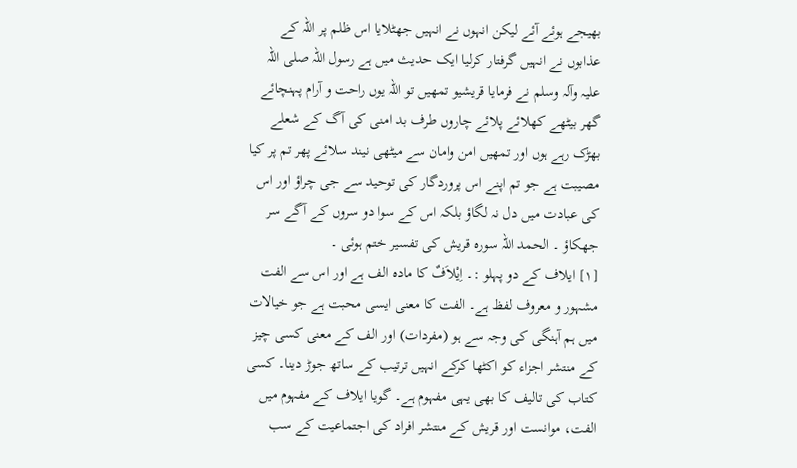بھیجے ہوئے آئے لیکن انہوں نے انہیں جھٹلایا اس ظلم پر اللہ کے عذابوں نے انہیں گرفتار کرلیا ایک حدیث میں ہے رسول اللہ صلی اللہ علیہ وآلہ وسلم نے فرمایا قریشیو تمھیں تو اللہ یوں راحت و آرام پہنچائے گھر بیٹھے کھلائے پلائے چاروں طرف بد امنی کی آگ کے شعلے بھڑک رہے ہوں اور تمھیں امن وامان سے میٹھی نیند سلائے پھر تم پر کیا مصیبت ہے جو تم اپنے اس پروردگار کی توحید سے جی چراؤ اور اس کی عبادت میں دل نہ لگاؤ بلکہ اس کے سوا دو سروں کے آگے سر جھکاؤ ۔ الحمد اللہ سورہ قريش کی تفسیر ختم ہوئی ۔
[١] ایلاف کے دو پہلو :۔ اِیْلاَفٌ کا مادہ الف ہے اور اس سے الفت مشہور و معروف لفظ ہے۔ الفت کا معنی ایسی محبت ہے جو خیالات میں ہم آہنگی کی وجہ سے ہو (مفردات) اور الف کے معنی کسی چیز کے منتشر اجزاء کو اکٹھا کرکے انہیں ترتیب کے ساتھ جوڑ دینا۔ کسی کتاب کی تالیف کا بھی یہی مفہوم ہے۔ گویا ایلاف کے مفہوم میں الفت، موانست اور قریش کے منتشر افراد کی اجتماعیت کے سب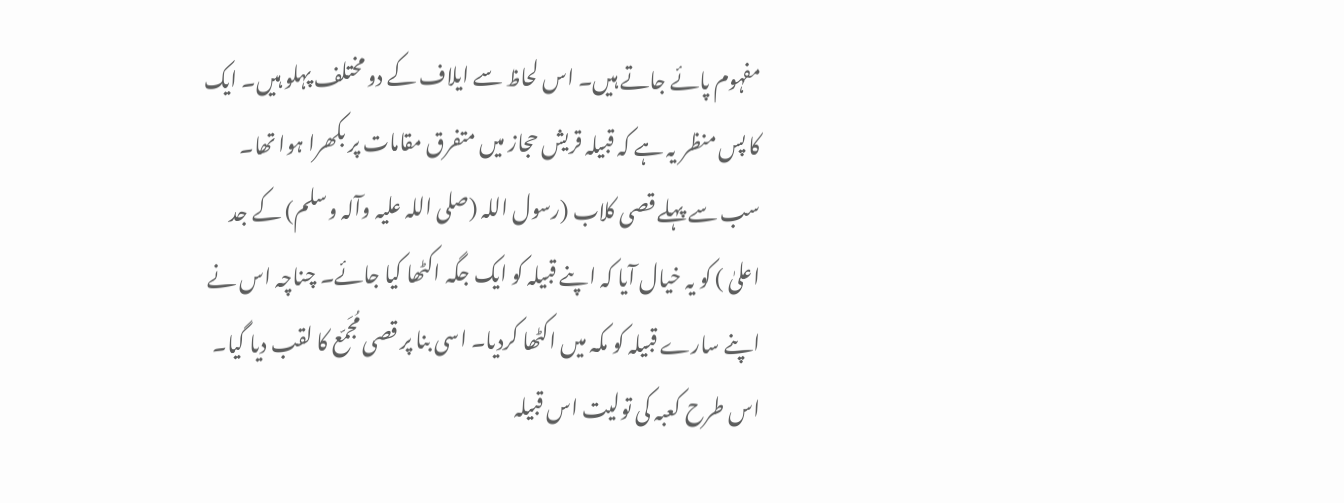مفہوم پائے جاتے ہیں۔ اس لحاظ سے ایلاف کے دو مختلف پہلو ہیں۔ ایک کا پس منظر یہ ہے کہ قبیلہ قریش حجاز میں متفرق مقامات پر بکھرا ہوا تھا۔ سب سے پہلے قصی کلاب (رسول اللہ (صلی اللہ علیہ وآلہ وسلم) کے جد اعلیٰ ) کو یہ خیال آیا کہ اپنے قبیلہ کو ایک جگہ اکٹھا کیا جائے۔ چناچہ اس نے اپنے سارے قبیلہ کو مکہ میں اکٹھا کردیا۔ اسی بنا پر قصی مُجَمّع کا لقب دیا گیا۔ اس طرح کعبہ کی تولیت اس قبیلہ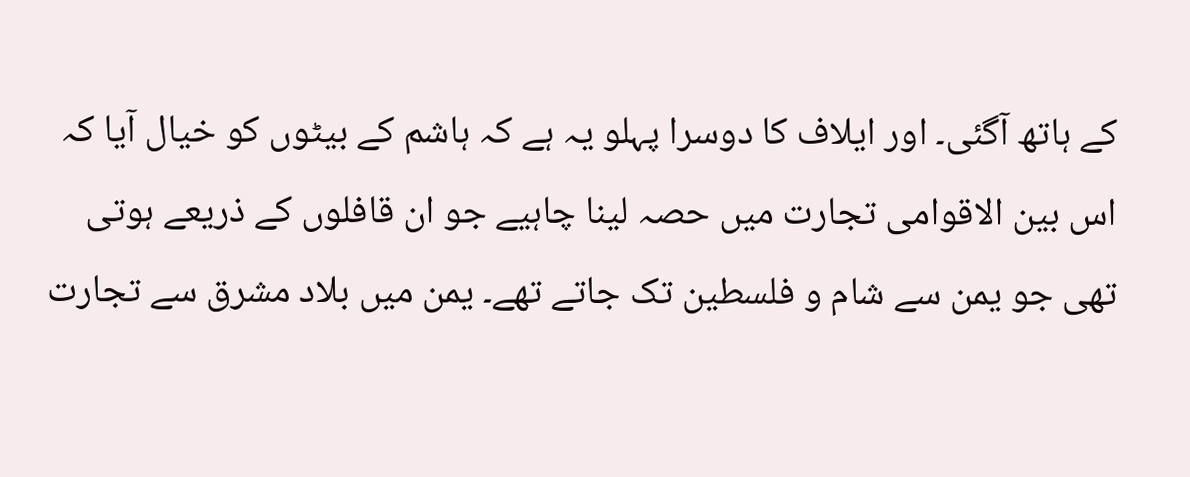کے ہاتھ آگئی۔ اور ایلاف کا دوسرا پہلو یہ ہے کہ ہاشم کے بیٹوں کو خیال آیا کہ اس بین الاقوامی تجارت میں حصہ لینا چاہیے جو ان قافلوں کے ذریعے ہوتی تھی جو یمن سے شام و فلسطین تک جاتے تھے۔ یمن میں بلاد مشرق سے تجارت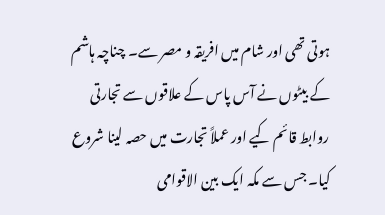ہوتی تھی اور شام میں افریقہ و مصر سے۔ چناچہ ہاشم کے بیٹوں نے آس پاس کے علاقوں سے تجارتی روابط قائم کیے اور عملاً تجارت میں حصہ لینا شروع کیا۔ جس سے مکہ ایک بین الاقوامی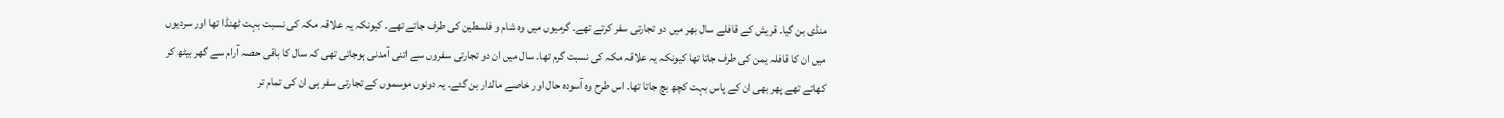منڈی بن گیا۔ قریش کے قافلے سال بھر میں دو تجارتی سفر کرتے تھے۔ گرمیوں میں وہ شام و فلسطین کی طرف جاتے تھے۔ کیونکہ یہ علاقہ مکہ کی نسبت بہت ٹھنڈا تھا اور سردیوں میں ان کا قافلہ یمن کی طرف جاتا تھا کیونکہ یہ علاقہ مکہ کی نسبت گرم تھا۔ سال میں ان دو تجارتی سفروں سے اتنی آمدنی ہوجاتی تھی کہ سال کا باقی حصہ آرام سے گھر بیٹھ کر کھاتے تھے پھر بھی ان کے پاس بہت کچھ بچ جاتا تھا۔ اس طرح وہ آسودہ حال اور خاصے مالدار بن گئے۔ یہ دونوں موسموں کے تجارتی سفر ہی ان کی تمام تر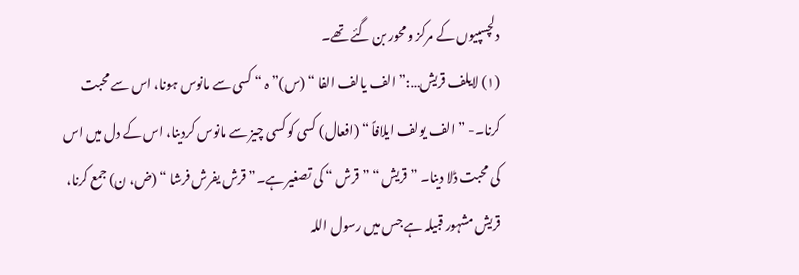دلچسپیوں کے مرکز و محور بن گئے تھے۔
(١) لایلف قریش…:” الف یالف الفا “ (س)” ہ “ کسی سے مانوس ہونا، اس سے محبت کرنا۔- ” الف یولف ایلافاً “ (افعال) کسی کو کسی چیز سے مانوس کردینا، اس کے دل میں اس کی محبت ڈلا دینا۔ ” قریش “ ” قرش “ کی تصغیر ہے۔” قرش یفرش فرشا “ (ض، ن) جمع کرنا، قریش مشہور قبیلہ ہے جس میں رسول اللہ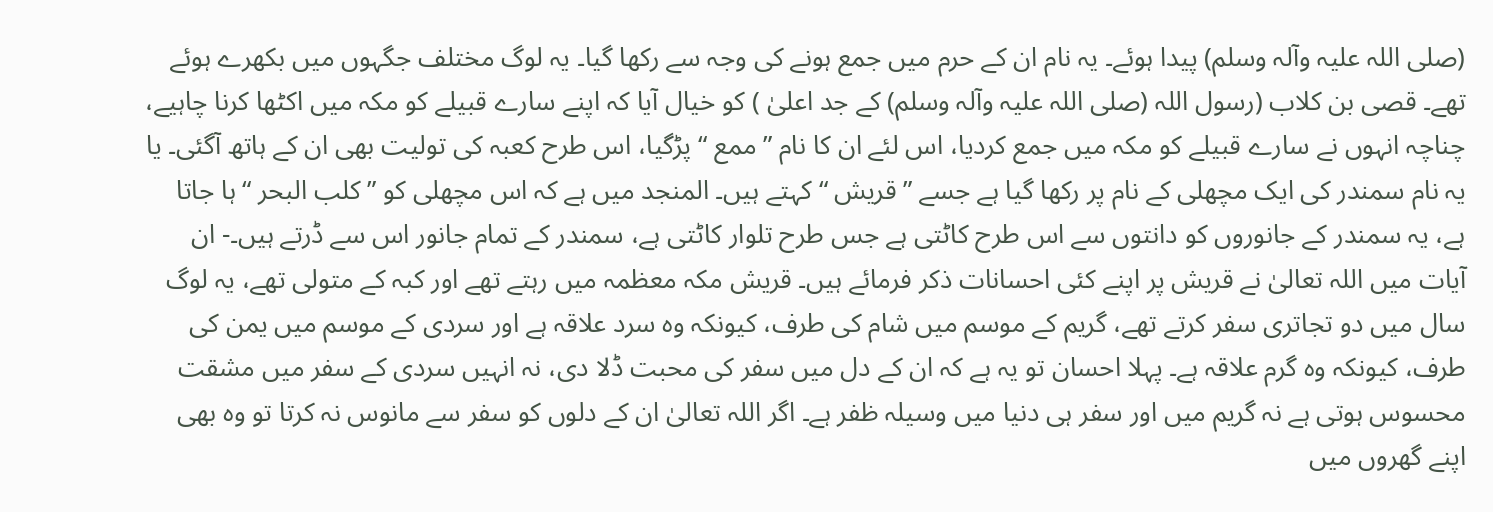(صلی اللہ علیہ وآلہ وسلم) پیدا ہوئے۔ یہ نام ان کے حرم میں جمع ہونے کی وجہ سے رکھا گیا۔ یہ لوگ مختلف جگہوں میں بکھرے ہوئے تھے۔ قصی بن کلاب (رسول اللہ (صلی اللہ علیہ وآلہ وسلم) کے جد اعلیٰ ) کو خیال آیا کہ اپنے سارے قبیلے کو مکہ میں اکٹھا کرنا چاہیے، چناچہ انہوں نے سارے قبیلے کو مکہ میں جمع کردیا، اس لئے ان کا نام ” ممع “ پڑگیا، اس طرح کعبہ کی تولیت بھی ان کے ہاتھ آگئی۔ یا یہ نام سمندر کی ایک مچھلی کے نام پر رکھا گیا ہے جسے ” قریش “ کہتے ہیں۔ المنجد میں ہے کہ اس مچھلی کو ” کلب البحر “ ہا جاتا ہے، یہ سمندر کے جانوروں کو دانتوں سے اس طرح کاٹتی ہے جس طرح تلوار کاٹتی ہے، سمندر کے تمام جانور اس سے ڈرتے ہیں۔- ان آیات میں اللہ تعالیٰ نے قریش پر اپنے کئی احسانات ذکر فرمائے ہیں۔ قریش مکہ معظمہ میں رہتے تھے اور کبہ کے متولی تھے، یہ لوگ سال میں دو تجاتری سفر کرتے تھے، گریم کے موسم میں شام کی طرف، کیونکہ وہ سرد علاقہ ہے اور سردی کے موسم میں یمن کی طرف، کیونکہ وہ گرم علاقہ ہے۔ پہلا احسان تو یہ ہے کہ ان کے دل میں سفر کی محبت ڈلا دی، نہ انہیں سردی کے سفر میں مشقت محسوس ہوتی ہے نہ گریم میں اور سفر ہی دنیا میں وسیلہ ظفر ہے۔ اگر اللہ تعالیٰ ان کے دلوں کو سفر سے مانوس نہ کرتا تو وہ بھی اپنے گھروں میں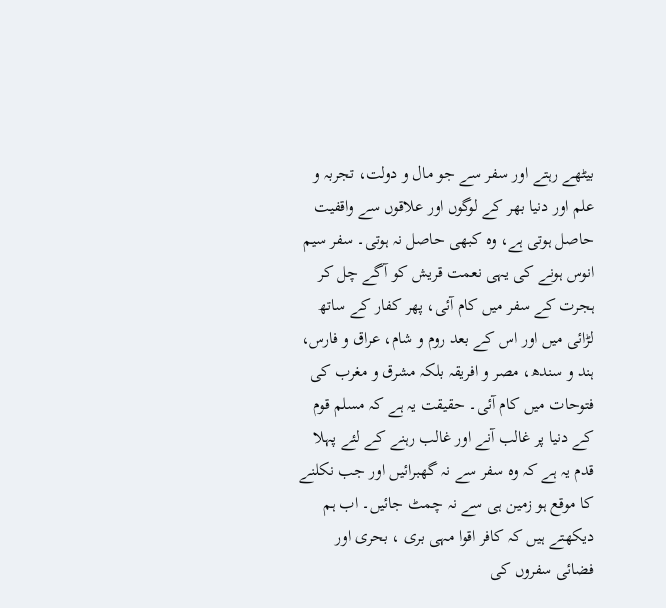بیٹھے رہتے اور سفر سے جو مال و دولت، تجربہ و علم اور دنیا بھر کے لوگوں اور علاقوں سے واقفیت حاصل ہوتی ہے، وہ کبھی حاصل نہ ہوتی۔ سفر سیم انوس ہونے کی یہی نعمت قریش کو آگے چل کر ہجرت کے سفر میں کام آئی، پھر کفار کے ساتھ لڑائی میں اور اس کے بعد روم و شام، عراق و فارس، ہند و سندھ، مصر و افریقہ بلکہ مشرق و مغرب کی فتوحات میں کام آئی۔ حقیقت یہ ہے کہ مسلم قوم کے دنیا پر غالب آنے اور غالب رہنے کے لئے پہلا قدم یہ ہے کہ وہ سفر سے نہ گھبرائیں اور جب نکلنے کا موقع ہو زمین ہی سے نہ چمٹ جائیں۔ اب ہم دیکھتے ہیں کہ کافر اقوا مہی بری ، بحری اور فضائی سفروں کی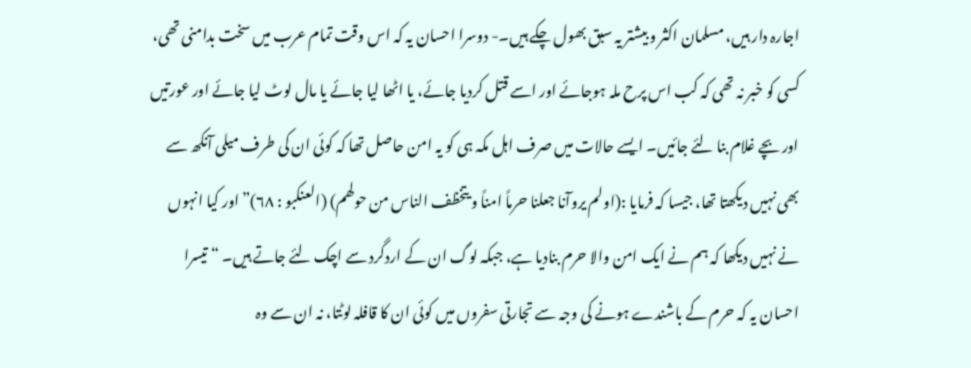اجارہ دار ہیں، مسلمان اکثر و بیشتر یہ سبق بھول چکے ہیں۔- دوسرا احسان یہ کہ اس وقت تمام عرب میں سخت بدامنی تھی، کسی کو خبر نہ تھی کہ کب اس پرح ملہ ہوجائے اور اسے قتل کردیا جائے، یا اٹھا لیا جائے یا مال لوٹ لیا جائے اور عورتیں اور بچے غلام بنا لئے جائیں۔ ایسے حالات میں صرف اہل مکہ ہی کو یہ امن حاصل تھا کہ کوئی ان کی طرف میلی آنکھ سے بھی نہیں دیکھتا تھا، جیسا کہ فرمایا :(اولم یروآنا جعلنا حرماً امناً و یتخظف الناس من حولھم) (العنکبو : ٦٨)” اور کیا انہوں نے نہیں دیکھا کہ ہم نے ایک امن والا حرم بنادیا ہے، جبکہ لوگ ان کے اردگرد سے اچک لئے جاتے ہیں۔ “ تیسرا احسان یہ کہ حرم کے باشندے ہونے کی وجہ سے تجارتی سفروں میں کوئی ان کا قافلہ لوٹتا، نہ ان سے وہ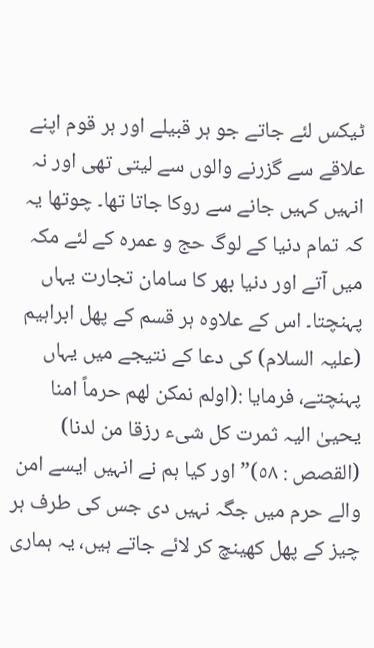ٹیکس لئے جاتے جو ہر قبیلے اور ہر قوم اپنے علاقے سے گزرنے والوں سے لیتی تھی اور نہ انہیں کہیں جانے سے روکا جاتا تھا۔ چوتھا یہ کہ تمام دنیا کے لوگ حج و عمرہ کے لئے مکہ میں آتے اور دنیا بھر کا سامان تجارت یہاں پہنچتا۔ اس کے علاوہ ہر قسم کے پھل ابراہیم (علیہ السلام) کی دعا کے نتیجے میں یہاں پہنچتے، فرمایا :(اولم نمکن لھم حرماً امنا یحییٰ الیہ ثمرت کل شیء رزقا من لدنا) (القصص : ٥٨)” اور کیا ہم نے انہیں ایسے امن والے حرم میں جگہ نہیں دی جس کی طرف ہر چیز کے پھل کھینچ کر لائے جاتے ہیں، یہ ہماری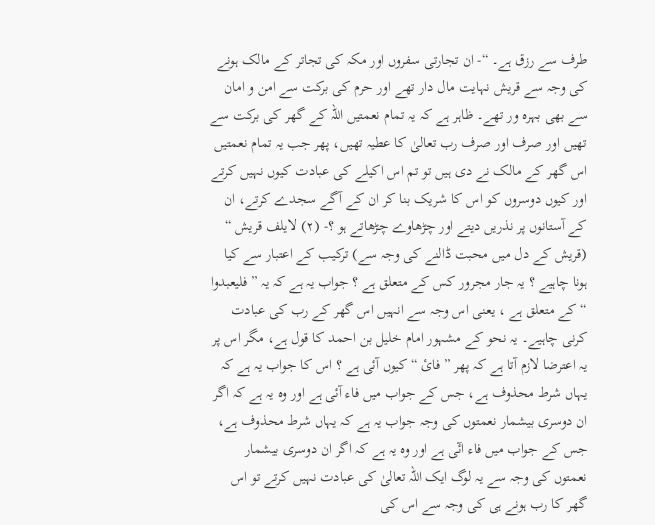طرف سے رزق ہے۔ “- ان تجارتی سفروں اور مکہ کی تجاتر کے مالک ہونے کی وجہ سے قریش نہایت مال دار تھے اور حرم کی برکت سے امن و امان سے بھی بہرہ ور تھے۔ ظاہر ہے کہ یہ تمام نعمتیں اللہ کے گھر کی برکت سے تھیں اور صرف اور صرف رب تعالیٰ کا عطیہ تھیں، پھر جب یہ تمام نعمتیں اس گھر کے مالک نے دی ہیں تو تم اس اکیلے کی عبادت کیوں نہیں کرتے اور کیوں دوسروں کو اس کا شریک بنا کر ان کے آگے سجدے کرتے، ان کے آستانوں پر نذریں دیتے اور چڑھاوے چڑھاتے ہو ؟- (٢) لایلف قریش “ (قریش کے دل میں محبت ڈالنے کی وجہ سے) ترکیب کے اعتبار سے کیا ہونا چاہیے ؟ یہ جار مجرور کس کے متعلق ہے ؟ جواب یہ ہے کہ یہ ” فلیعبدوا “ کے متعلق ہے ، یعنی اس وجہ سے انہیں اس گھر کے رب کی عبادت کرنی چاہیے۔ یہ نحو کے مشہور امام خلیل بن احمد کا قول ہے، مگر اس پر یہ اعترضا لازم آتا ہے کہ پھر ” فائ “ کیوں آئی ہے ؟ اس کا جواب یہ ہے کہ یہاں شرط محذوف ہے، جس کے جواب میں فاء آئی ہے اور وہ یہ ہے کہ اگر ان دوسری بیشمار نعمتوں کی وجہ جواب یہ ہے کہ یہاں شرط محذوف ہے، جس کے جواب میں فاء ائٓی ہے اور وہ یہ ہے کہ اگر ان دوسری بیشمار نعمتوں کی وجہ سے یہ لوگ ایک اللہ تعالیٰ کی عبادت نہیں کرتے تو اس گھر کا رب ہونے ہی کی وجہ سے اس کی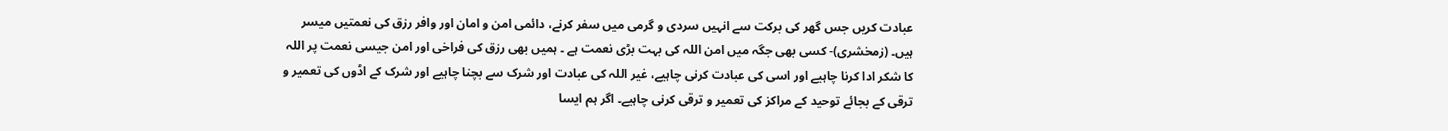عبادت کریں جس گھر کی برکت سے انہیں سردی و گرمی میں سفر کرنے، دائمی امن و امان اور وافر رزق کی نعمتیں میسر ہیں۔ (زمخشری)- کسی بھی جگہ میں امن اللہ کی بہت بڑی نعمت ہے ۔ ہمیں بھی رزق کی فراخی اور امن جیسی نعمت پر اللہ کا شکر ادا کرنا چاہیے اور اسی کی عبادت کرنی چاہیے، غیر اللہ کی عبادت اور شرک سے بچنا چاہیے اور شرک کے اڈوں کی تعمیر و ترقی کے بجائے توحید کے مراکز کی تعمیر و ترقی کرنی چاہیے۔ اگر ہم ایسا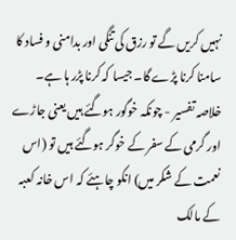نہیں کریں گے تو رزق کی تنگی اور بدامنی و فساد کا سامنا کرنا پڑے گا۔ جیسا کہ کرنا پڑر ہا ہے۔
خلاصہ تفسیر - چونکہ خوگور ہوگئے ہیں یعنی جاڑے اور گرمی کے سفر کے خوگر ہوگئے ہیں تو (اس نعمت کے شکر میں) انکو چاہئے کہ اس خانہ کعبہ کے مالک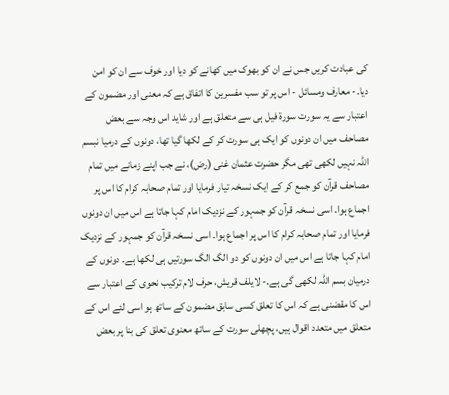کی عبادت کریں جس نے ان کو بھوک میں کھانے کو دیا اور خوف سے ان کو امن دیا۔- معارف ومسائل - اس پر تو سب مفسرین کا اتفاق ہے کہ معنی اور مضمون کے اعتبار سے یہ سورت سورة فیل ہی سے متعلق ہے اور شاید اس وجہ سے بعض مصاحف میں ان دونوں کو ایک ہی سورت کر کے لکھا گیا تھا، دونوں کے درمیا نبسم اللہ نہیں لکھی تھی مگر حضرت عثمان غنی (رض)، نے جب اپنے زمانے میں تمام مصاحف قرآن کو جمع کر کے ایک نسخہ تیار فرمایا اور تمام صحابہ کرام کا اس پر اجماع ہوا۔ اسی نسخہ قرآن کو جمہور کے نزدیک امام کہا جاتا ہے اس میں ان دونوں فرمایا اور تمام صحابہ کرام کا اس پر اجماع ہوا۔ اسی نسخہ قرآن کو جمہور کے نزدیک امام کہا جاتا ہے اس میں ان دونوں کو دو الگ الگ سورتیں ہی لکھا ہے۔ دونوں کے درمیان بسم اللہ لکھی گی ہے۔- لایلف قریش، حرف لام ترکیب نحوی کے اعتبار سے اس کا مقضنی ہے کہ اس کا تعلق کسی سابق مضمون کے ساتھ ہو اسی لئے اس کے متعلق میں متعدد اقوال ہیں، پچھلی سورت کے ساتھ معنوی تعلق کی بنا پر بعض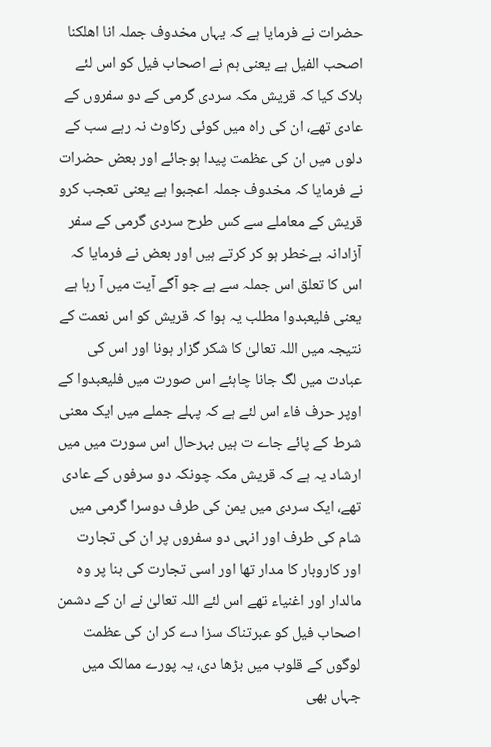حضرات نے فرمایا ہے کہ یہاں مخدوف جملہ انا اھلکنا اصحب الفیل ہے یعنی ہم نے اصحاب فیل کو اس لئے ہلاک کیا کہ قریش مکہ سردی گرمی کے دو سفروں کے عادی تھے، ان کی راہ میں کوئی رکاوٹ نہ رہے سب کے دلوں میں ان کی عظمت پیدا ہوجائے اور بعض حضرات نے فرمایا کہ مخدوف جملہ اعجبوا ہے یعنی تعجب کرو قریش کے معاملے سے کس طرح سردی گرمی کے سفر آزادانہ بےخطر ہو کر کرتے ہیں اور بعض نے فرمایا کہ اس کا تعلق اس جملہ سے ہے جو آگے آیت میں آ رہا ہے یعنی فلیعبدوا مطلب یہ ہوا کہ قریش کو اس نعمت کے نتیجہ میں اللہ تعالیٰ کا شکر گزار ہونا اور اس کی عبادت میں لگ جانا چاہئے اس صورت میں فلیعبدوا کے اوپر حرف فاء اس لئے ہے کہ پہلے جملے میں ایک معنی شرط کے پائے جاے ت ہیں بہرحال اس سورت میں میں ارشاد یہ ہے کہ قریش مکہ چونکہ دو سرفوں کے عادی تھے، ایک سردی میں یمن کی طرف دوسرا گرمی میں شام کی طرف اور انہی دو سفروں پر ان کی تجارت اور کاروبار کا مدار تھا اور اسی تجارت کی بنا پر وہ مالدار اور اغنیاء تھے اس لئے اللہ تعالیٰ نے ان کے دشمن اصحاب فیل کو عبرتناک سزا دے کر ان کی عظمت لوگوں کے قلوب میں بڑھا دی، یہ پورے ممالک میں جہاں بھی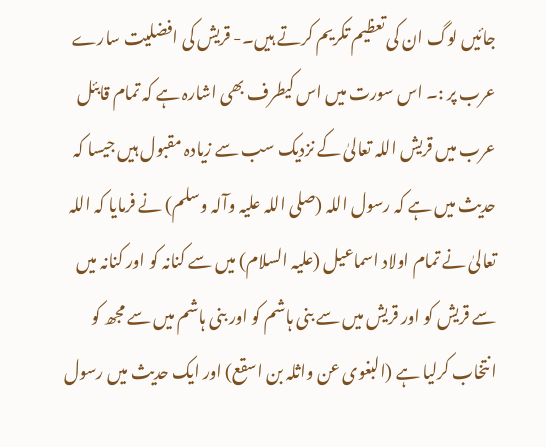جائیں لوگ ان کی تعظیم تکریم کرتے ہیں۔- قریش کی افضلیت سارے عرب پر :۔ اس سورت میں اس کیطرف بھی اشارہ ہے کہ تمام قابئل عرب میں قریش اللہ تعالیٰ کے نزدیک سب سے زیادہ مقبول ہیں جیسا کہ حدیث میں ہے کہ رسول اللہ (صلی اللہ علیہ وآلہ وسلم) نے فرمایا کہ اللہ تعالیٰ نے تمام اولاد اسماعیل (علیہ السلام) میں سے کنانہ کو اور کنانہ میں سے قریش کو اور قریش میں سے بنی ہاشم کو اور بنی ہاشم میں سے مجھ کو انتخاب کرلیا ہے (البغوی عن واثلہ بن اسقع) اور ایک حدیث میں رسول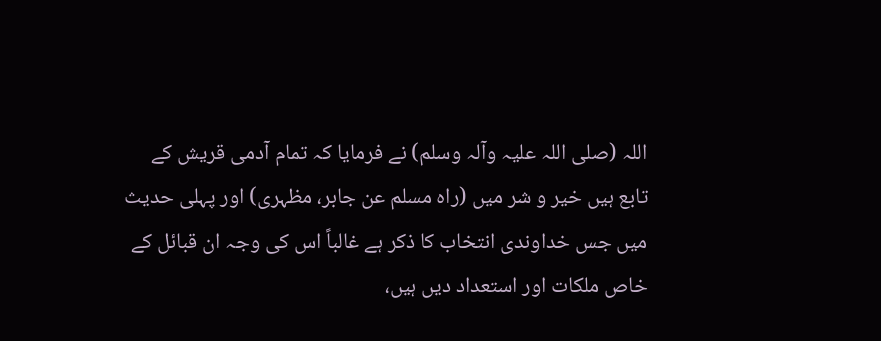اللہ (صلی اللہ علیہ وآلہ وسلم) نے فرمایا کہ تمام آدمی قریش کے تابع ہیں خیر و شر میں (راہ مسلم عن جابر، مظہری) اور پہلی حدیث میں جس خداوندی انتخاب کا ذکر ہے غالباً اس کی وجہ ان قبائل کے خاص ملکات اور استعداد دیں ہیں،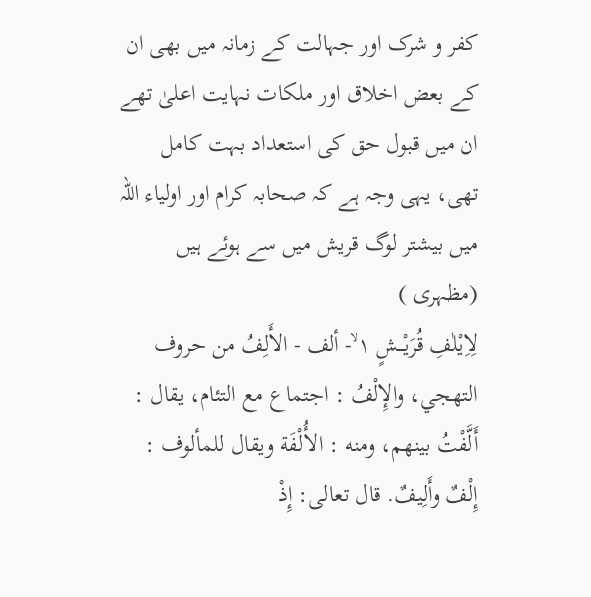کفر و شرک اور جہالت کے زمانہ میں بھی ان کے بعض اخلاق اور ملکات نہایت اعلیٰ تھے ان میں قبول حق کی استعداد بہت کامل تھی، یہی وجہ ہے کہ صحابہ کرام اور اولیاء اللہ میں بیشتر لوگ قریش میں سے ہوئے ہیں (مظہری )
لِاِيْلٰفِ قُرَيْـــشٍ ١ ۙ- ألف - الأَلِفُ من حروف التهجي، والإِلْفُ : اجتماع مع التئام، يقال : أَلَّفْتُ بينهم، ومنه : الأُلْفَة ويقال للمألوف : إِلْفٌ وأَلِيفٌ. قال تعالی: إِذْ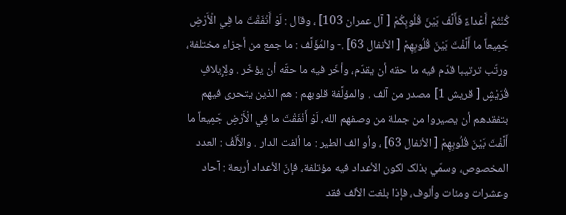كُنْتُمْ أَعْداءً فَأَلَّفَ بَيْنَ قُلُوبِكُمْ [ آل عمران 103] ، وقال : لَوْ أَنْفَقْتَ ما فِي الْأَرْضِ جَمِيعاً ما أَلَّفْتَ بَيْنَ قُلُوبِهِمْ [ الأنفال 63] .- والمُؤَلَّف : ما جمع من أجزاء مختلفة، ورتّب ترتیبا قدّم فيه ما حقه أن يقدّم، وأخّر فيه ما حقّه أن يؤخّر . ولِإِيلافِ قُرَيْشٍ [ قریش 1] مصدر من آلف . والمؤلَّفة قلوبهم : هم الذین يتحری فيهم بتفقدهم أن يصيروا من جملة من وصفهم الله، لَوْ أَنْفَقْتَ ما فِي الْأَرْضِ جَمِيعاً ما أَلَّفْتَ بَيْنَ قُلُوبِهِمْ [ الأنفال 63] ، وأو الف الطیر : ما ألفت الدار . والأَلْفُ : العدد المخصوص، وسمّي بذلک لکون الأعداد فيه مؤتلفة، فإنّ الأعداد أربعة : آحاد وعشرات ومئات وألوف، فإذا بلغت الألف فقد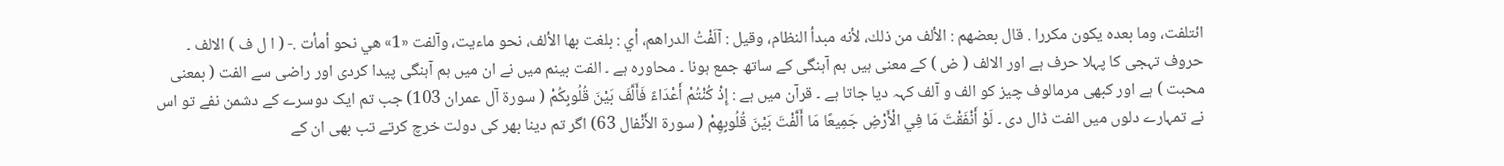ائتلفت، وما بعده يكون مکررا . قال بعضهم : الألف من ذلك، لأنه مبدأ النظام، وقیل : آلَفْتُ الدراهم، أي : بلغت بها الألف، نحو ماءیت، وآلفت «1» هي نحو أمأت .- ( ا ل ف ) الالف ۔ حروف تہجی کا پہلا حرف ہے اور الالف ( ض ) کے معنی ہیں ہم آہنگی کے ساتھ جمع ہونا ۔ محاورہ ہے ۔ الفت بینم میں نے ان میں ہم آہنگی پیدا کردی اور راضی سے الفت ( بمعنی محبت ) ہے اور کبھی مرمالوف چیز کو الف و آلف کہہ دیا جاتا ہے ۔ قرآن میں ہے : إِذْ كُنْتُمْ أَعْدَاءً فَأَلَّفَ بَيْنَ قُلُوبِكُمْ ( سورة آل عمران 103) جب تم ایک دوسرے کے دشمن نفے تو اس نے تمہارے دلوں میں الفت ڈال دی ۔ لَوْ أَنْفَقْتَ مَا فِي الْأَرْضِ جَمِيعًا مَا أَلَّفْتَ بَيْنَ قُلُوبِهِمْ ( سورة الأَنْفال 63) اگر تم دینا بھر کی دولت خرچ کرتے تب بھی ان کے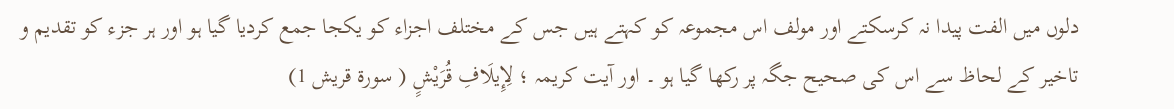دلوں میں الفت پیدا نہ کرسکتے اور مولف اس مجموعہ کو کہتے ہیں جس کے مختلف اجزاء کو یکجا جمع کردیا گیا ہو اور ہر جزء کو تقدیم و تاخیر کے لحاظ سے اس کی صحیح جگہ پر رکھا گیا ہو ۔ اور آیت کریمہ ؛ لِإِيلَافِ قُرَيْشٍ ( سورة قریش 1)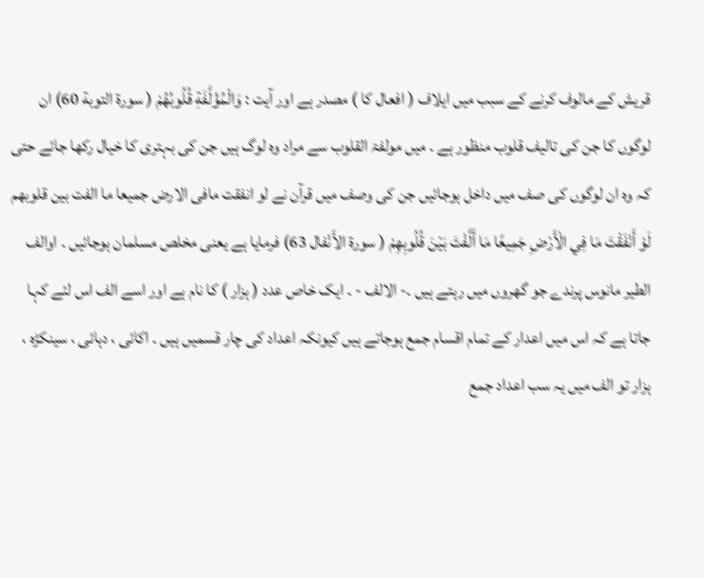قریش کے مالوف کرنے کے سبب میں ایلاف ( افعال کا ) مصدر ہے اور آیت : وَالْمُؤَلَّفَةِ قُلُوبُهُمْ ( سورة التوبة 60) ان لوگوں کا جن کی تالیف قلوب منظور ہے ۔ میں مولفۃ القلوب سے مراد وہ لوگ ہیں جن کی بہتری کا خیال رکھا جائے حتی کہ وہ ان لوگوں کی صف میں داخل ہوجائیں جن کی وصف میں قرآن نے لو انفقت مافی الارض جمیعا ما الفت بین قلوبھم لَوْ أَنْفَقْتَ مَا فِي الْأَرْضِ جَمِيعًا مَا أَلَّفْتَ بَيْنَ قُلُوبِهِمْ ( سورة الأَنْفال 63) فرمایا ہے یعنی مخلص مسلمان ہوجائیں ۔ اوالف الطیر مانوس پرندے جو گھروں میں رہتے ہیں ۔- الالف - ۔ ایک خاص عدد ( ہزار ) کا نام ہے اور اسے الف اس لئے کہا جاتا ہے کہ اس میں اعدار کے تمام اقسام جمع ہوجاتے ہیں کیونکہ اعداد کی چار قسمیں ہیں ۔ اکائی ، دہائی ، سینکڑہ ، ہزار تو الف میں یہ سب اعداد جمع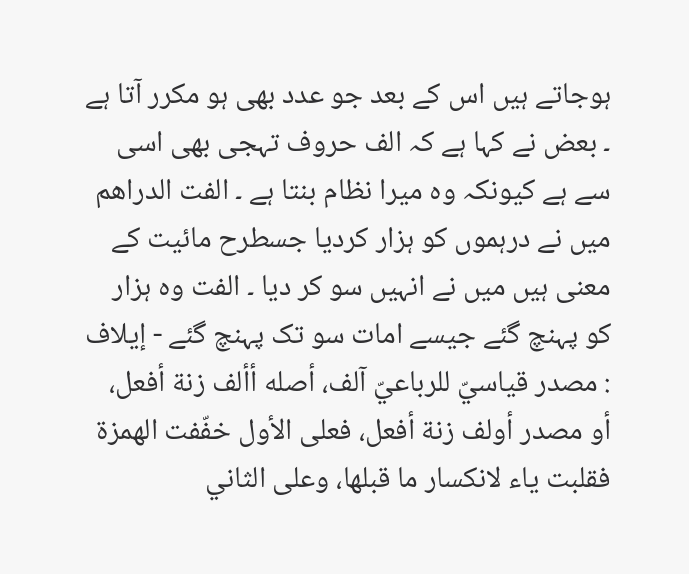ہوجاتے ہیں اس کے بعد جو عدد بھی ہو مکرر آتا ہے ۔ بعض نے کہا ہے کہ الف حروف تہجی بھی اسی سے ہے کیونکہ وہ میرا نظام بنتا ہے ۔ الفت الدراھم میں نے درہموں کو ہزار کردیا جسطرح مائیت کے معنی ہیں میں نے انہیں سو کر دیا ۔ الفت وہ ہزار کو پہنچ گئے جیسے امات سو تک پہنچ گئے - إيلاف : مصدر قياسيّ للرباعيّ آلف، أصله أألف زنة أفعل، أو مصدر أولف زنة أفعل، فعلی الأول خفّفت الهمزة فقلبت ياء لانکسار ما قبلها، وعلی الثاني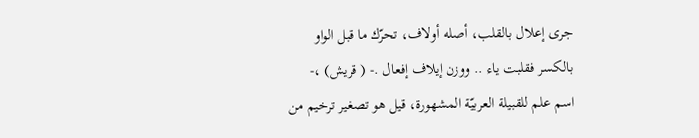جری إعلال بالقلب، أصله أولاف، تحرّك ما قبل الواو بالکسر فقلبت ياء .. ووزن إيلاف إفعال .- ( قریش) ،- اسم علم للقبیلة العربيّة المشهورة، قيل هو تصغیر ترخیم من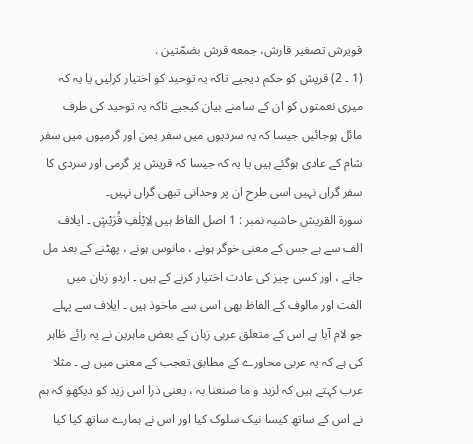قویرش تصغیر قارش، جمعه قرش بضمّتين .
(1 ۔ 2) قریش کو حکم دیجیے تاکہ یہ توحید کو اختیار کرلیں یا یہ کہ میری نعمتوں کو ان کے سامنے بیان کیجیے تاکہ یہ توحید کی طرف مائل ہوجائیں جیسا کہ یہ سردیوں میں سفر یمن اور گرمیوں میں سفر شام کے عادی ہوگئے ہیں یا یہ کہ جیسا کہ قریش پر گرمی اور سردی کا سفر گراں نہیں اسی طرح ان پر وحدانی تبھی گراں نہیں۔
سورة القریش حاشیہ نمبر : 1 اصل الفاظ ہیں لِاِيْلٰفِ قُرَيْشٍ ۔ ایلاف الف سے ہے جس کے معنی خوگر ہونے ، مانوس ہونے ، پھٹنے کے بعد مل جانے ، اور کسی چیز کی عادت اختیار کرنے کے ہیں ۔ اردو زبان میں الفت اور مالوف کے الفاظ بھی اسی سے ماخوذ ہیں ۔ ایلاف سے پہلے جو لام آیا ہے اس کے متعلق عربی زبان کے بعض ماہرین نے یہ رائے ظاہر کی ہے کہ یہ عربی محاورے کے مطابق تعجب کے معنی میں ہے ۔ مثلا عرب کہتے ہیں کہ لزید و ما صنعنا بہ ، یعنی ذرا اس زید کو دیکھو کہ ہم نے اس کے ساتھ کیسا نیک سلوک کیا اور اس نے ہمارے ساتھ کیا کیا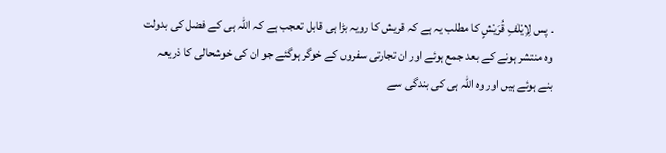۔ پس لِاِيْلٰفِ قُرَيْشٍ کا مطلب یہ ہے کہ قریش کا رویہ بڑا ہی قابل تعجب ہے کہ اللہ ہی کے فضل کی بدولت وہ منتشر ہونے کے بعد جمع ہوئے اور ان تجارتی سفروں کے خوگر ہوگئے جو ان کی خوشحالی کا ذریعہ بنے ہوئے ہیں اور وہ اللہ ہی کی بندگی سے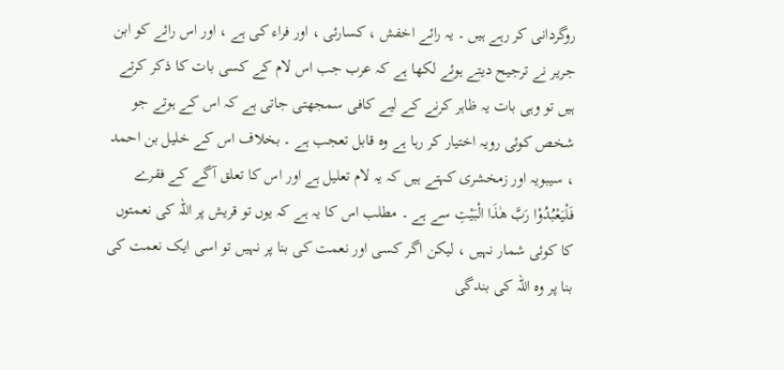روگردانی کر رہے ہیں ۔ یہ رائے اخفش ، کسارئی ، اور فراء کی ہے ، اور اس رائے کو ابن جریر نے ترجیح دیتے ہوئے لکھا ہے کہ عرب جب اس لام کے کسی بات کا ذکر کرتے ہیں تو وہی بات یہ ظاہر کرنے کے لیے کافی سمجھتی جاتی ہے کہ اس کے ہوتے جو شخص کوئی رویہ اختیار کر رہا ہے وہ قابل تعجب ہے ۔ بخلاف اس کے خلیل بن احمد ، سیبویہ اور زمخشری کہتے ہیں کہ یہ لام تعلیل ہے اور اس کا تعلق آگے کے فقرے فَلْيَعْبُدُوْا رَبَّ هٰذَا الْبَيْتِ سے ہے ۔ مطلب اس کا یہ ہے کہ یوں تو قریش پر اللہ کی نعمتوں کا کوئی شمار نہیں ، لیکن اگر کسی اور نعمت کی بنا پر نہیں تو اسی ایک نعمت کی بنا پر وہ اللہ کی بندگی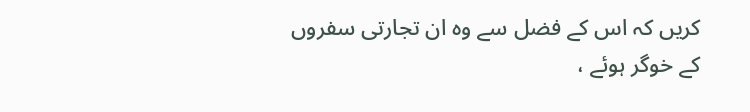کریں کہ اس کے فضل سے وہ ان تجارتی سفروں کے خوگر ہوئے ،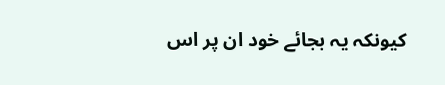کیونکہ یہ بجائے خود ان پر اس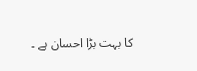کا بہت بڑا احسان ہے ۔